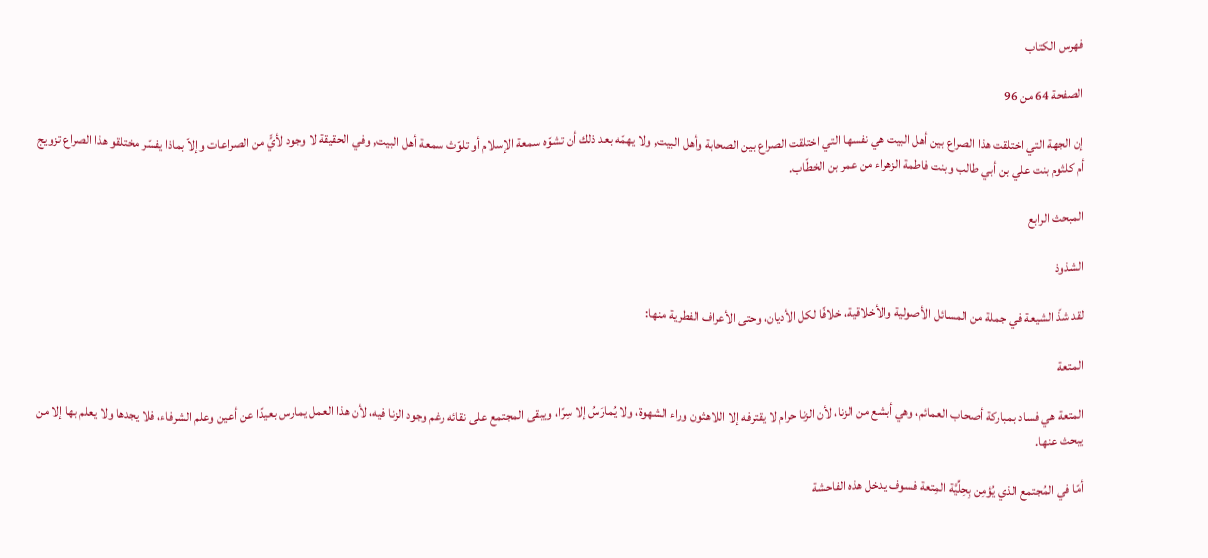فهرس الكتاب

الصفحة 64 من 96

إن الجهة التي اختلقت هذا الصراع بين أهل البيت هي نفسها التي اختلقت الصراع بين الصحابة وأهل البيت, ولا يهمّه بعد ذلك أن تشوّه سمعة الإسلام أو تلوّث سمعة أهل البيت, وفي الحقيقة لا وجود لأيٍّ من الصراعات وإلاّ بماذا يفسّر مختلقو هذا الصراع تزويج أم كلثوم بنت علي بن أبي طالب وبنت فاطمة الزهراء من عمر بن الخطّاب.

المبحث الرابع

الشذوذ

لقد شذّ الشيعة في جملة من المسائل الأصولية والأخلاقية، خلافًا لكل الأديان، وحتى الأعراف الفطرية منها:

المتعة

المتعة هي فساد بمباركة أصحاب العمائم، وهي أبشع من الزنا، لأن الزنا حرام لا يقترفه إلا اللاهثون وراء الشهوة، ولا يُمارَسُ إلا سِرًا، ويبقى المجتمع على نقائه رغم وجود الزنا فيه، لأن هذا العمل يمارس بعيدًا عن أعين وعلم الشرفاء، فلا يجدها ولا يعلم بها إلا من يبحث عنها.

أمّا في المُجتمع الذي يُؤمِن بِحِلِّيَّة المِتعة فسوف يدخل هذه الفاحشة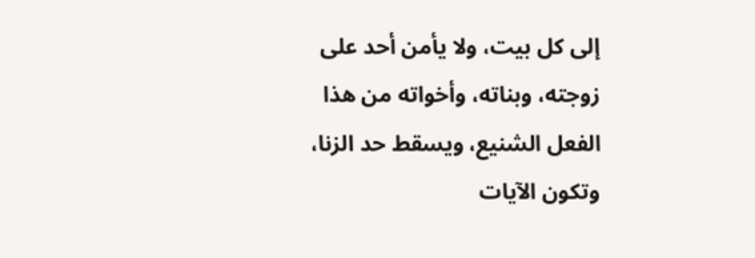إلى كل بيت، ولا يأمن أحد على زوجته، وبناته، وأخواته من هذا الفعل الشنيع، ويسقط حد الزنا، وتكون الآيات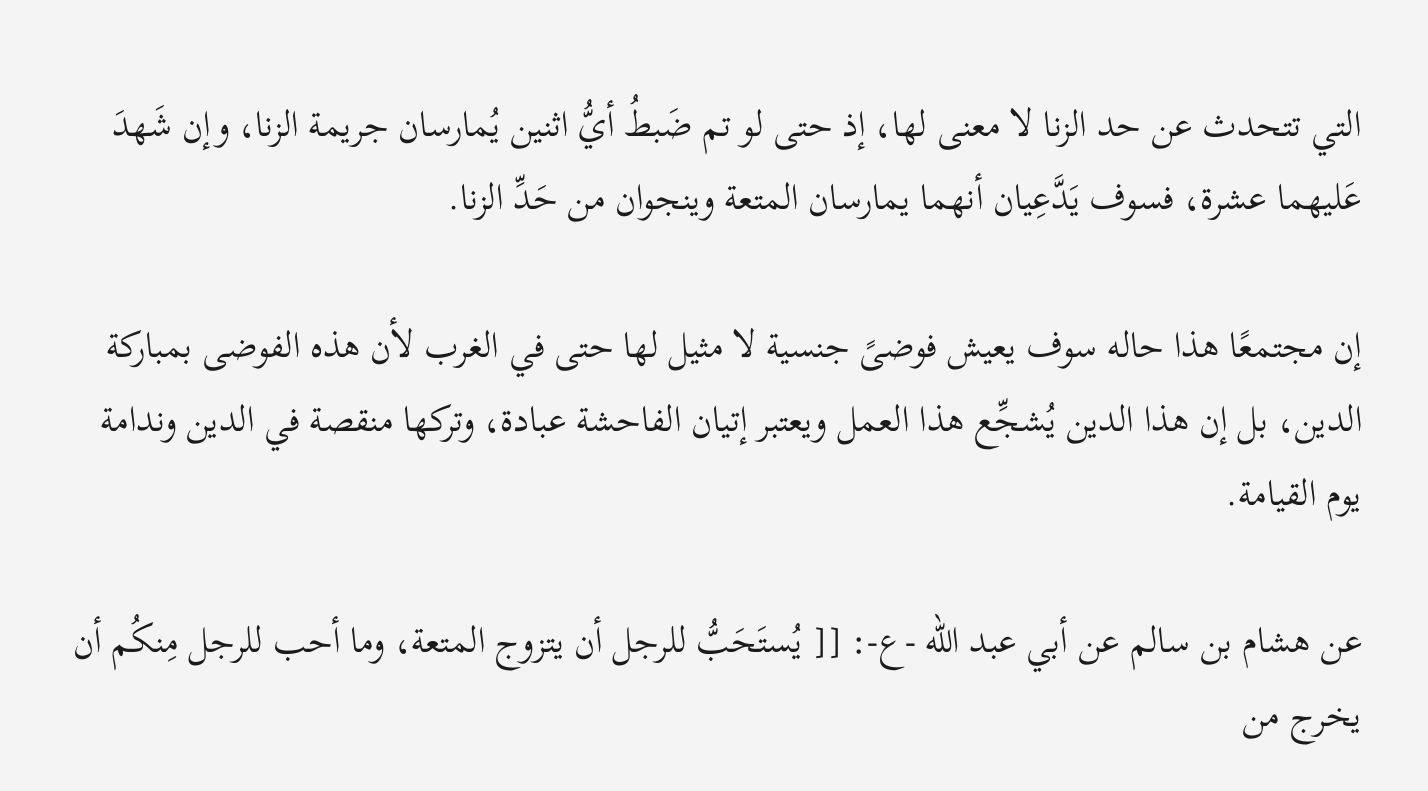التي تتحدث عن حد الزنا لا معنى لها، إذ حتى لو تم ضَبطُ أيُّ اثنين يُمارسان جريمة الزنا، وإن شَهدَ عَليهما عشرة، فسوف يَدَّعِيان أنهما يمارسان المتعة وينجوان من حَدِّ الزنا.

إن مجتمعًا هذا حاله سوف يعيش فوضىً جنسية لا مثيل لها حتى في الغرب لأن هذه الفوضى بمباركة الدين، بل إن هذا الدين يُشجِّع هذا العمل ويعتبر إتيان الفاحشة عبادة، وتركها منقصة في الدين وندامة يوم القيامة.

عن هشام بن سالم عن أبي عبد الله -ع-: [[ يُستَحَبُّ للرجل أن يتزوج المتعة، وما أحب للرجل مِنكُم أن يخرج من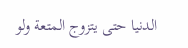الدنيا حتى يتزوج المتعة ولو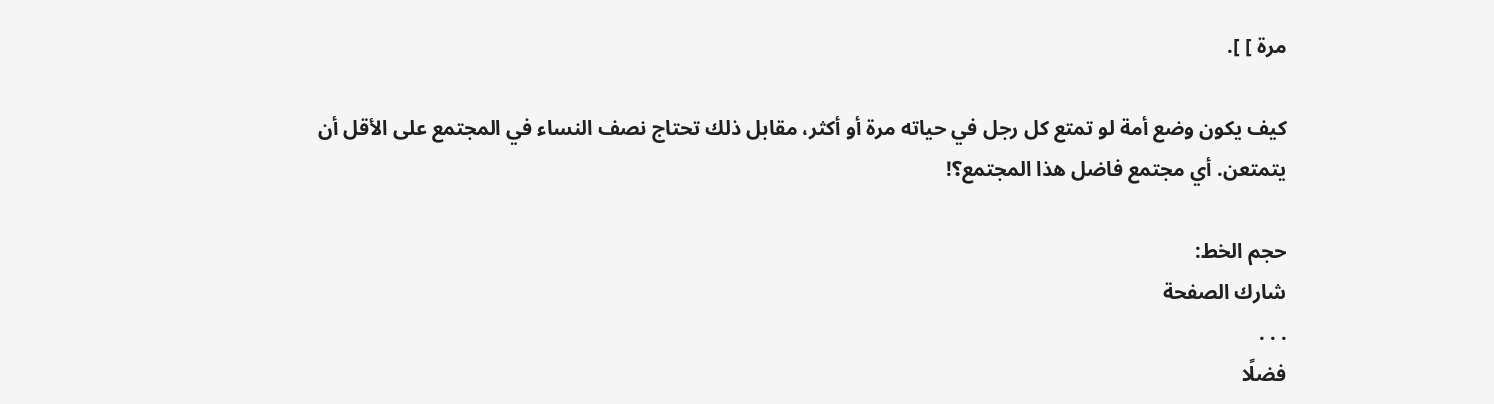مرة ] ].

كيف يكون وضع أمة لو تمتع كل رجل في حياته مرة أو أكثر، مقابل ذلك تحتاج نصف النساء في المجتمع على الأقل أن يتمتعن. أي مجتمع فاضل هذا المجتمع؟!

حجم الخط:
شارك الصفحة
. . .
فضلًا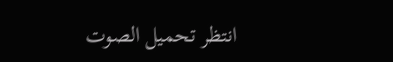انتظر تحميل الصوت